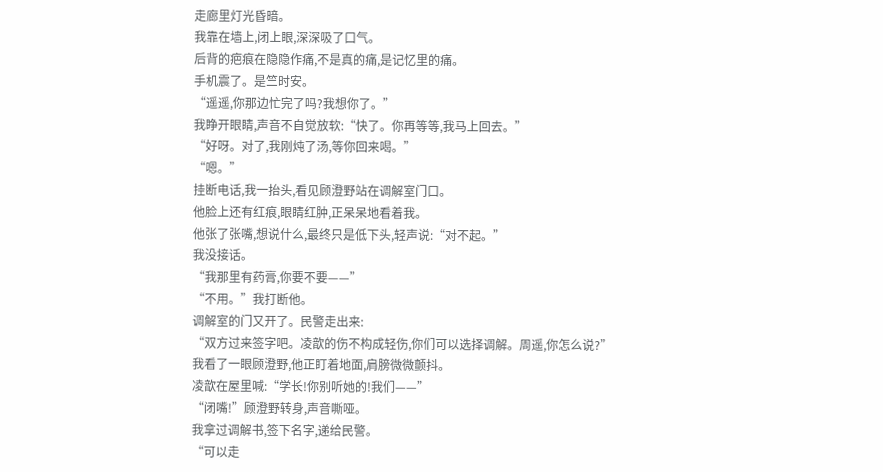走廊里灯光昏暗。
我靠在墙上,闭上眼,深深吸了口气。
后背的疤痕在隐隐作痛,不是真的痛,是记忆里的痛。
手机震了。是竺时安。
“遥遥,你那边忙完了吗?我想你了。”
我睁开眼睛,声音不自觉放软:“快了。你再等等,我马上回去。”
“好呀。对了,我刚炖了汤,等你回来喝。”
“嗯。”
挂断电话,我一抬头,看见顾澄野站在调解室门口。
他脸上还有红痕,眼睛红肿,正呆呆地看着我。
他张了张嘴,想说什么,最终只是低下头,轻声说:“对不起。”
我没接话。
“我那里有药膏,你要不要——”
“不用。”我打断他。
调解室的门又开了。民警走出来:
“双方过来签字吧。凌歆的伤不构成轻伤,你们可以选择调解。周遥,你怎么说?”
我看了一眼顾澄野,他正盯着地面,肩膀微微颤抖。
凌歆在屋里喊:“学长!你别听她的!我们——”
“闭嘴!”顾澄野转身,声音嘶哑。
我拿过调解书,签下名字,递给民警。
“可以走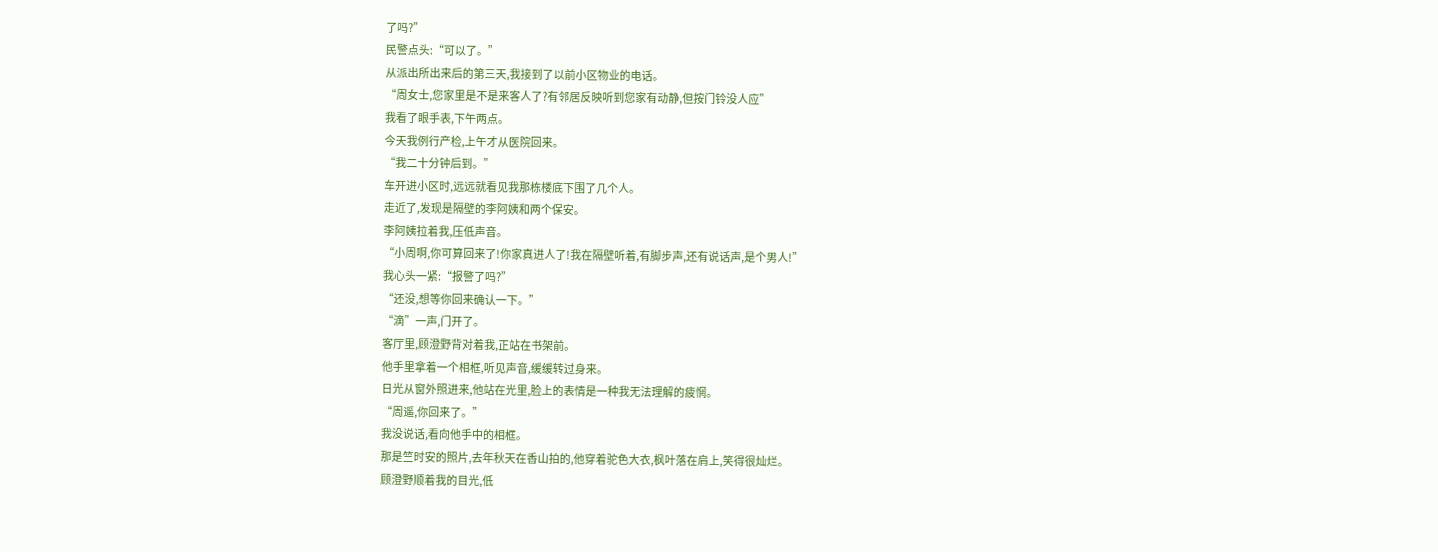了吗?”
民警点头:“可以了。”
从派出所出来后的第三天,我接到了以前小区物业的电话。
“周女士,您家里是不是来客人了?有邻居反映听到您家有动静,但按门铃没人应”
我看了眼手表,下午两点。
今天我例行产检,上午才从医院回来。
“我二十分钟后到。”
车开进小区时,远远就看见我那栋楼底下围了几个人。
走近了,发现是隔壁的李阿姨和两个保安。
李阿姨拉着我,压低声音。
“小周啊,你可算回来了!你家真进人了!我在隔壁听着,有脚步声,还有说话声,是个男人!”
我心头一紧:“报警了吗?”
“还没,想等你回来确认一下。”
“滴”一声,门开了。
客厅里,顾澄野背对着我,正站在书架前。
他手里拿着一个相框,听见声音,缓缓转过身来。
日光从窗外照进来,他站在光里,脸上的表情是一种我无法理解的疲惘。
“周遥,你回来了。”
我没说话,看向他手中的相框。
那是竺时安的照片,去年秋天在香山拍的,他穿着驼色大衣,枫叶落在肩上,笑得很灿烂。
顾澄野顺着我的目光,低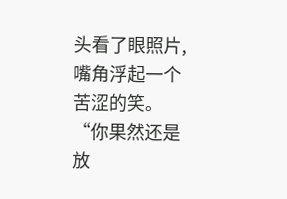头看了眼照片,嘴角浮起一个苦涩的笑。
“你果然还是放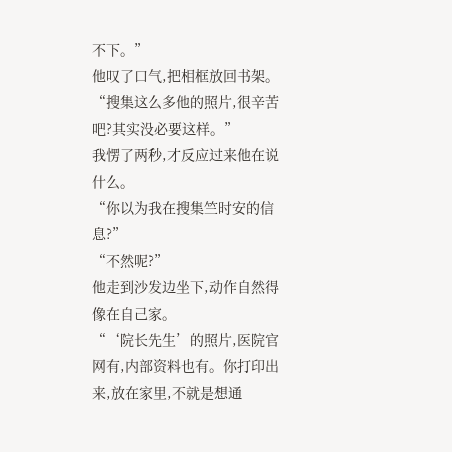不下。”
他叹了口气,把相框放回书架。
“搜集这么多他的照片,很辛苦吧?其实没必要这样。”
我愣了两秒,才反应过来他在说什么。
“你以为我在搜集竺时安的信息?”
“不然呢?”
他走到沙发边坐下,动作自然得像在自己家。
“‘院长先生’的照片,医院官网有,内部资料也有。你打印出来,放在家里,不就是想通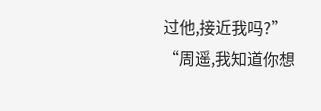过他,接近我吗?”
“周遥,我知道你想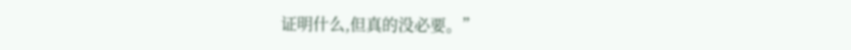证明什么,但真的没必要。”